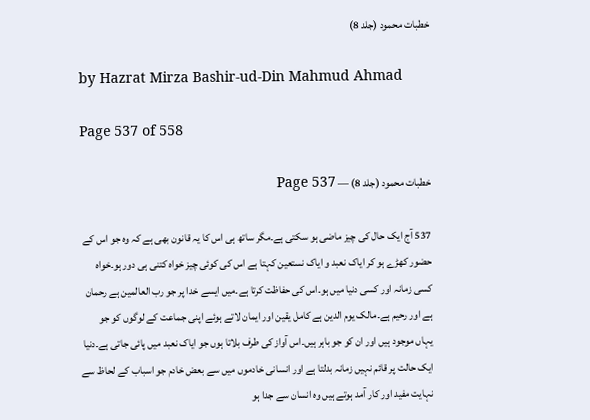خطبات محمود (جلد 8)

by Hazrat Mirza Bashir-ud-Din Mahmud Ahmad

Page 537 of 558

خطبات محمود (جلد 8) — Page 537

537 آج ایک حال کی چیز ماضی ہو سکتی ہے۔مگر ساتھ ہی اس کا یہ قانون بھی ہے کہ وہ جو اس کے حضور کھڑے ہو کر ایاک نعبد و ایاک نستعین کہتا ہے اس کی کوئی چیز خواہ کتنی ہی دور ہو۔خواہ کسی زمانہ اور کسی دنیا میں ہو۔اس کی حفاظت کرتا ہے۔میں ایسے خدا پر جو رب العالمین ہے رحمان ہے اور رحیم ہے۔مالک یوم الدین ہے کامل یقین اور ایمان لاتے ہوئے اپنی جماعت کے لوگوں کو جو یہاں موجود ہیں اور ان کو جو باہر ہیں۔اس آواز کی طرف بلاتا ہوں جو ایاک نعبد میں پائی جاتی ہے۔دنیا ایک حالت پر قائم نہیں زمانہ بدلتا ہے اور انسانی خادموں میں سے بعض خادم جو اسباب کے لحاظ سے نہایت مفید اور کار آمد ہوتے ہیں وہ انسان سے جدا ہو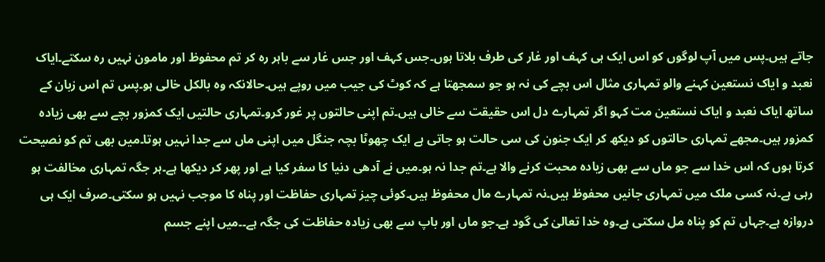جاتے ہیں۔پس میں آپ لوگوں کو اس ایک ہی کہف اور غار کی طرف بلاتا ہوں۔جس کہف اور جس غار سے باہر رہ کر تم محفوظ اور مامون نہیں رہ سکتے۔ایاک نعبد و ایاک نستعین کہنے والو تمہاری مثال اس بچے کی نہ ہو جو سمجھتا ہے کہ کوٹ کی جیب میں روپے ہیں۔حالانکہ وہ بالکل خالی ہو۔پس تم اس زبان کے ساتھ ایاک نعبد و ایاک نستعین مت کہو اگر تمہارے دل اس حقیقت سے خالی ہیں۔تم اپنی حالتوں پر غور کرو۔تمہاری حالتیں ایک کمزور بچے سے بھی زیادہ کمزور ہیں۔مجھے تمہاری حالتوں کو دیکھ کر ایک جنون کی سی حالت ہو جاتی ہے ایک چھوٹا بچہ جنگل میں اپنی ماں سے جدا نہیں ہوتا۔میں بھی تم کو نصیحت کرتا ہوں کہ اس خدا سے جو ماں سے بھی زیادہ محبت کرنے والا ہے۔تم جدا نہ ہو۔میں نے آدھی دنیا کا سفر کیا ہے اور پھر کر دیکھا ہے۔ہر جگہ تمہاری مخالفت ہو رہی ہے۔نہ کسی ملک میں تمہاری جانیں محفوظ ہیں۔نہ تمہارے مال محفوظ ہیں۔کوئی چیز تمہاری حفاظت اور پناہ کا موجب نہیں ہو سکتی۔صرف ایک ہی دروازہ ہے۔جہاں تم کو پناہ مل سکتی ہے۔وہ خدا تعالیٰ کی گود ہے۔جو ماں اور باپ سے بھی زیادہ حفاظت کی جگہ ہے۔۔میں اپنے جسم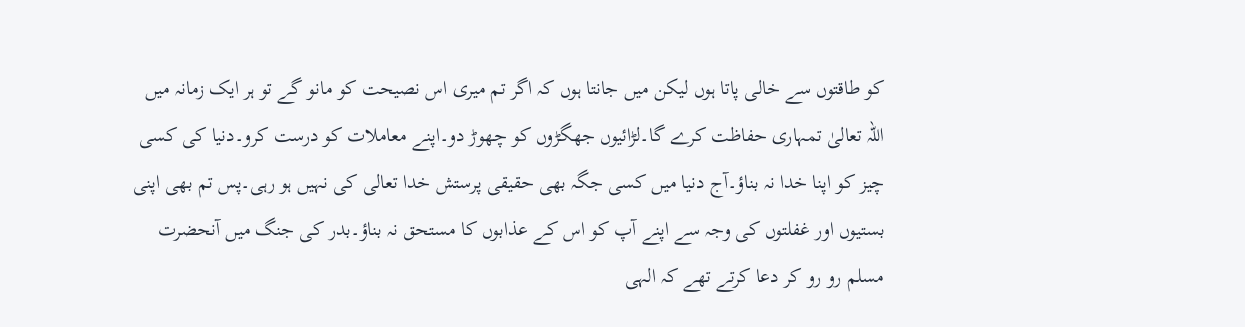کو طاقتوں سے خالی پاتا ہوں لیکن میں جانتا ہوں کہ اگر تم میری اس نصیحت کو مانو گے تو ہر ایک زمانہ میں اللہ تعالیٰ تمہاری حفاظت کرے گا۔لڑائیوں جھگڑوں کو چھوڑ دو۔اپنے معاملات کو درست کرو۔دنیا کی کسی چیز کو اپنا خدا نہ بناؤ۔آج دنیا میں کسی جگہ بھی حقیقی پرستش خدا تعالی کی نہیں ہو رہی۔پس تم بھی اپنی بستیوں اور غفلتوں کی وجہ سے اپنے آپ کو اس کے عذابوں کا مستحق نہ بناؤ۔بدر کی جنگ میں آنحضرت مسلم رو رو کر دعا کرتے تھے کہ الہی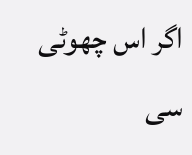اگر اس چھوٹی سی